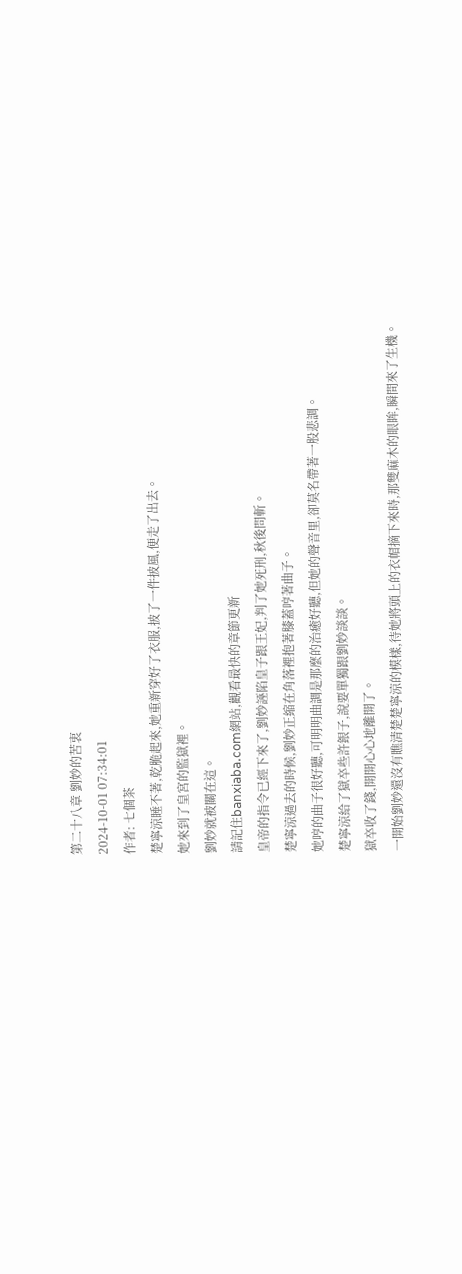第二十八章 劉妙的苦衷
2024-10-01 07:34:01
作者: 七個茶
楚寧涼睡不著,乾脆起來,她重新穿好了衣服,披了一件披風,便走了出去。
她來到了皇宮的監獄裡。
劉妙就被關在這。
請記住𝖻𝖺𝗇𝗑𝗂𝖺𝖻𝖺.𝖼𝗈𝗆網站,觀看最快的章節更新
皇帝的指令已經下來了,劉妙誣陷皇子跟王妃,判了她死刑,秋後問斬。
楚寧涼過去的時候,劉妙正縮在角落裡抱著膝蓋哼著曲子。
她哼的曲子很好聽,可明明曲調是那麼的治癒好聽,但她的聲音里,卻莫名帶著一股悲調。
楚寧涼給了獄卒些許銀子,說要單獨跟劉妙談談。
獄卒收了錢,開開心心地離開了。
一開始劉妙還沒有瞧清楚楚寧涼的模樣,待她將頭上的衣帽摘下來時,那雙麻木的眼眸,瞬間來了生機。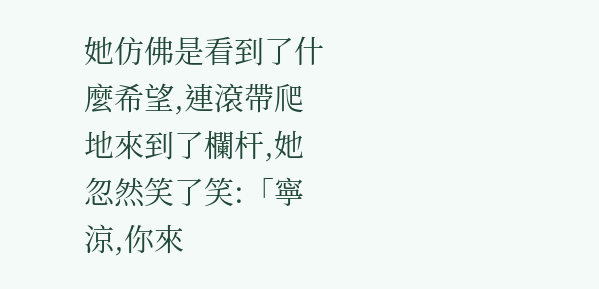她仿佛是看到了什麼希望,連滾帶爬地來到了欄杆,她忽然笑了笑:「寧涼,你來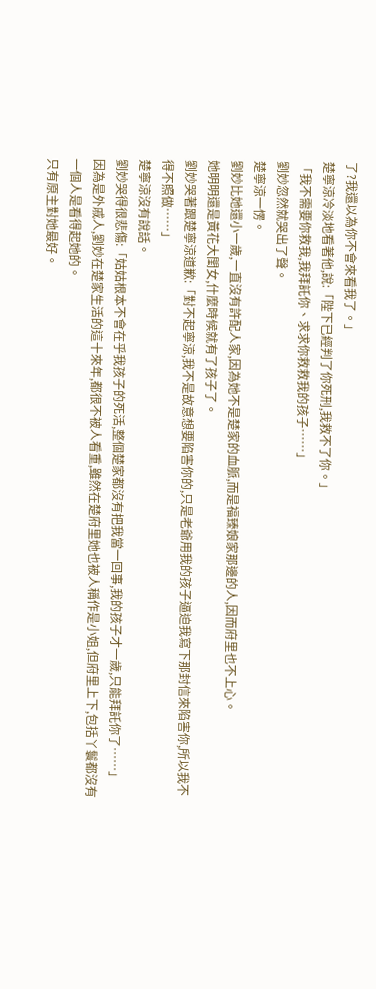了?我還以為你不會來看我了。」
楚寧涼冷淡地看著他,說:「陛下已經判了你死刑,我救不了你。」
「我不需要你救我,我拜託你、求求你救救我的孩子……」
劉妙忽然就哭出了聲。
楚寧涼一愣。
劉妙比她還小一歲,一直沒有許配人家,因為她不是楚家的血脈,而是福臻娘家那邊的人,因而府里也不上心。
她明明還是黃花大閨女,什麼時候就有了孩子了。
劉妙哭著跟楚寧涼道歉:「對不起寧涼,我不是故意想要陷害你的,只是老爺用我的孩子逼迫我寫下那封信來陷害你,所以我不得不照做……」
楚寧涼沒有說話。
劉妙哭得很悲傷:「姑姑根本不會在乎我孩子的死活,整個楚家都沒有把我當一回事,我的孩子才一歲,只能拜託你了……」
因為是外戚人,劉妙在楚家生活的這十來年,都很不被人看重,雖然在楚府里她也被人稱作是小姐,但府里上下,包括丫鬟都沒有一個人是看得起她的。
只有原主對她最好。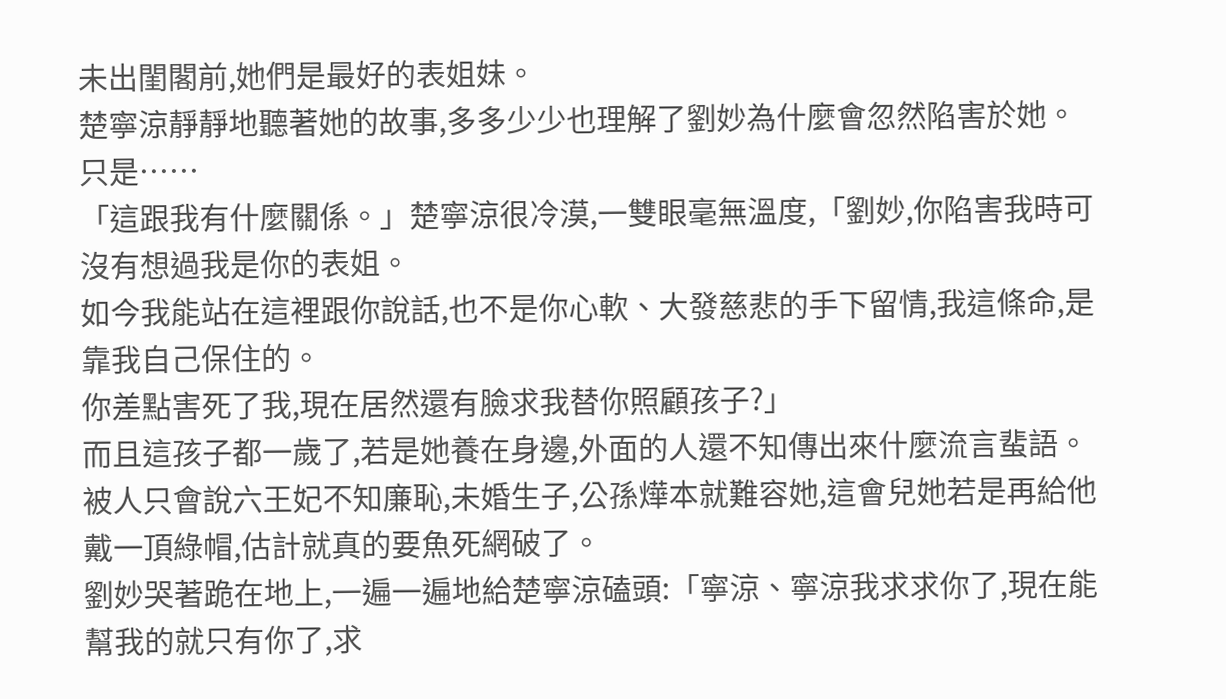未出閨閣前,她們是最好的表姐妹。
楚寧涼靜靜地聽著她的故事,多多少少也理解了劉妙為什麼會忽然陷害於她。
只是……
「這跟我有什麼關係。」楚寧涼很冷漠,一雙眼毫無溫度,「劉妙,你陷害我時可沒有想過我是你的表姐。
如今我能站在這裡跟你說話,也不是你心軟、大發慈悲的手下留情,我這條命,是靠我自己保住的。
你差點害死了我,現在居然還有臉求我替你照顧孩子?」
而且這孩子都一歲了,若是她養在身邊,外面的人還不知傳出來什麼流言蜚語。
被人只會說六王妃不知廉恥,未婚生子,公孫燁本就難容她,這會兒她若是再給他戴一頂綠帽,估計就真的要魚死網破了。
劉妙哭著跪在地上,一遍一遍地給楚寧涼磕頭:「寧涼、寧涼我求求你了,現在能幫我的就只有你了,求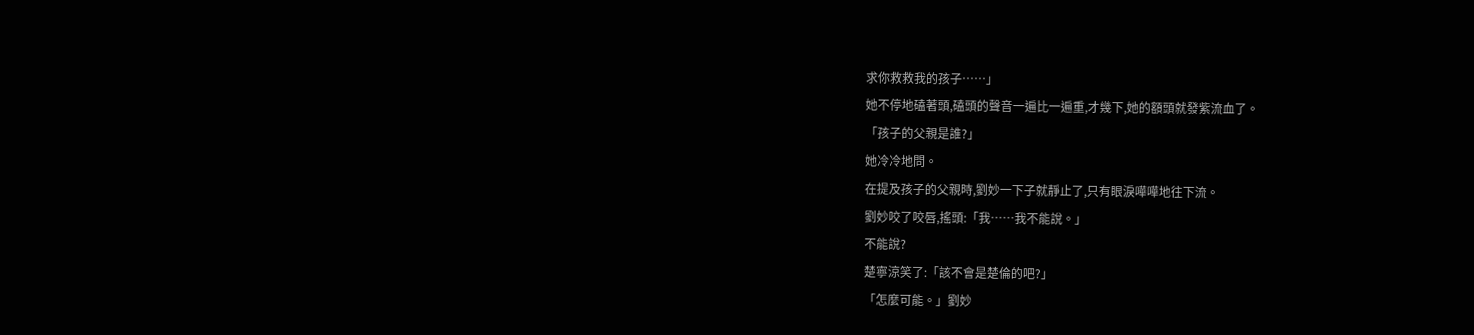求你救救我的孩子……」
她不停地磕著頭,磕頭的聲音一遍比一遍重,才幾下,她的額頭就發紫流血了。
「孩子的父親是誰?」
她冷冷地問。
在提及孩子的父親時,劉妙一下子就靜止了,只有眼淚嘩嘩地往下流。
劉妙咬了咬唇,搖頭:「我……我不能說。」
不能說?
楚寧涼笑了:「該不會是楚倫的吧?」
「怎麼可能。」劉妙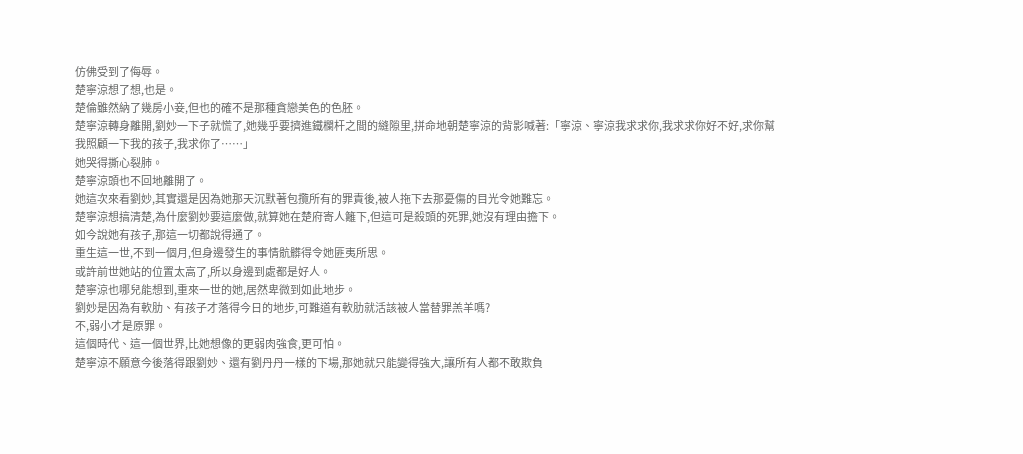仿佛受到了侮辱。
楚寧涼想了想,也是。
楚倫雖然納了幾房小妾,但也的確不是那種貪戀美色的色胚。
楚寧涼轉身離開,劉妙一下子就慌了,她幾乎要擠進鐵欄杆之間的縫隙里,拼命地朝楚寧涼的背影喊著:「寧涼、寧涼我求求你,我求求你好不好,求你幫我照顧一下我的孩子,我求你了……」
她哭得撕心裂肺。
楚寧涼頭也不回地離開了。
她這次來看劉妙,其實還是因為她那天沉默著包攬所有的罪責後,被人拖下去那憂傷的目光令她難忘。
楚寧涼想搞清楚,為什麼劉妙要這麼做,就算她在楚府寄人籬下,但這可是殺頭的死罪,她沒有理由擔下。
如今說她有孩子,那這一切都說得通了。
重生這一世,不到一個月,但身邊發生的事情骯髒得令她匪夷所思。
或許前世她站的位置太高了,所以身邊到處都是好人。
楚寧涼也哪兒能想到,重來一世的她,居然卑微到如此地步。
劉妙是因為有軟肋、有孩子才落得今日的地步,可難道有軟肋就活該被人當替罪羔羊嗎?
不,弱小才是原罪。
這個時代、這一個世界,比她想像的更弱肉強食,更可怕。
楚寧涼不願意今後落得跟劉妙、還有劉丹丹一樣的下場,那她就只能變得強大,讓所有人都不敢欺負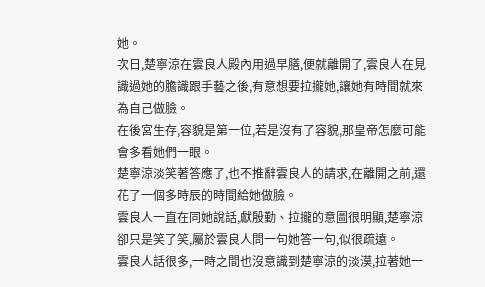她。
次日,楚寧涼在雲良人殿內用過早膳,便就離開了,雲良人在見識過她的膽識跟手藝之後,有意想要拉攏她,讓她有時間就來為自己做臉。
在後宮生存,容貌是第一位,若是沒有了容貌,那皇帝怎麼可能會多看她們一眼。
楚寧涼淡笑著答應了,也不推辭雲良人的請求,在離開之前,還花了一個多時辰的時間給她做臉。
雲良人一直在同她說話,獻殷勤、拉攏的意圖很明顯,楚寧涼卻只是笑了笑,屬於雲良人問一句她答一句,似很疏遠。
雲良人話很多,一時之間也沒意識到楚寧涼的淡漠,拉著她一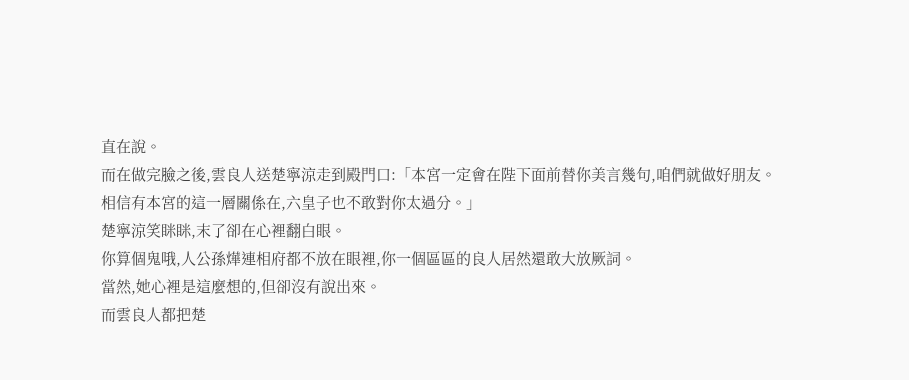直在說。
而在做完臉之後,雲良人送楚寧涼走到殿門口:「本宮一定會在陛下面前替你美言幾句,咱們就做好朋友。
相信有本宮的這一層關係在,六皇子也不敢對你太過分。」
楚寧涼笑眯眯,末了卻在心裡翻白眼。
你算個鬼哦,人公孫燁連相府都不放在眼裡,你一個區區的良人居然還敢大放厥詞。
當然,她心裡是這麼想的,但卻沒有說出來。
而雲良人都把楚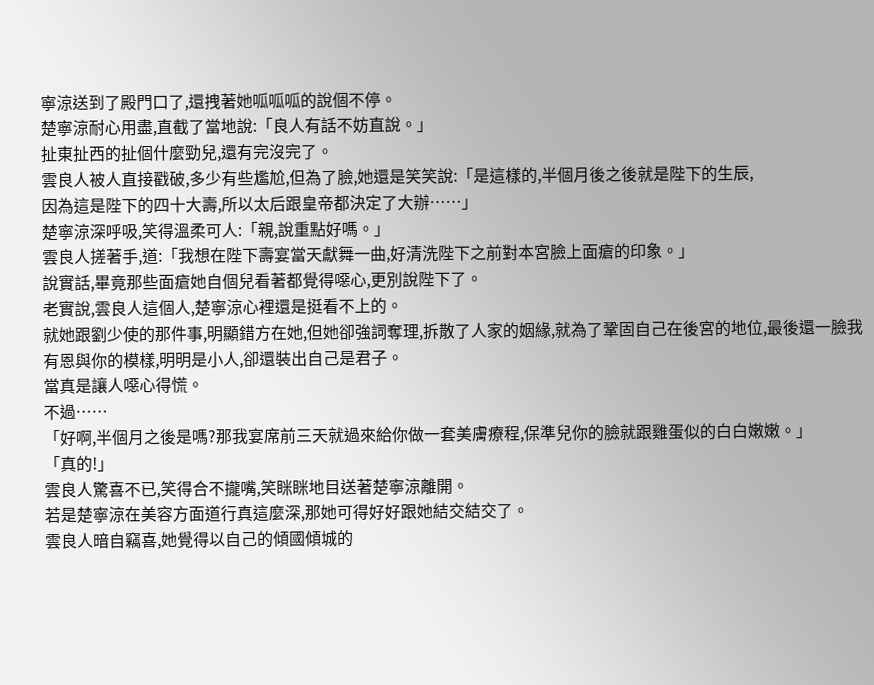寧涼送到了殿門口了,還拽著她呱呱呱的說個不停。
楚寧涼耐心用盡,直截了當地說:「良人有話不妨直說。」
扯東扯西的扯個什麼勁兒,還有完沒完了。
雲良人被人直接戳破,多少有些尷尬,但為了臉,她還是笑笑說:「是這樣的,半個月後之後就是陛下的生辰,
因為這是陛下的四十大壽,所以太后跟皇帝都決定了大辦……」
楚寧涼深呼吸,笑得溫柔可人:「親,說重點好嗎。」
雲良人搓著手,道:「我想在陛下壽宴當天獻舞一曲,好清洗陛下之前對本宮臉上面瘡的印象。」
說實話,畢竟那些面瘡她自個兒看著都覺得噁心,更別說陛下了。
老實說,雲良人這個人,楚寧涼心裡還是挺看不上的。
就她跟劉少使的那件事,明顯錯方在她,但她卻強詞奪理,拆散了人家的姻緣,就為了鞏固自己在後宮的地位,最後還一臉我有恩與你的模樣,明明是小人,卻還裝出自己是君子。
當真是讓人噁心得慌。
不過……
「好啊,半個月之後是嗎?那我宴席前三天就過來給你做一套美膚療程,保準兒你的臉就跟雞蛋似的白白嫩嫩。」
「真的!」
雲良人驚喜不已,笑得合不攏嘴,笑眯眯地目送著楚寧涼離開。
若是楚寧涼在美容方面道行真這麼深,那她可得好好跟她結交結交了。
雲良人暗自竊喜,她覺得以自己的傾國傾城的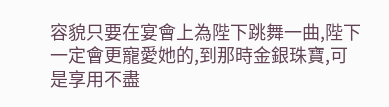容貌只要在宴會上為陛下跳舞一曲,陛下一定會更寵愛她的,到那時金銀珠寶,可是享用不盡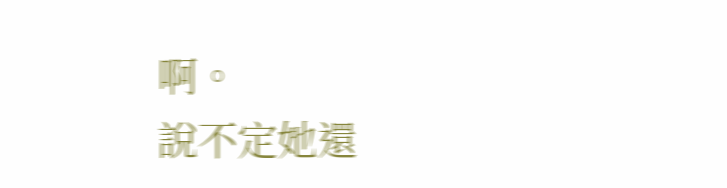啊。
說不定她還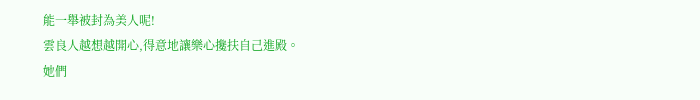能一舉被封為美人呢!
雲良人越想越開心,得意地讓樂心攙扶自己進殿。
她們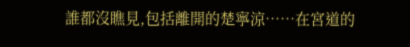誰都沒瞧見,包括離開的楚寧涼……在宮道的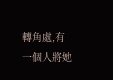轉角處,有一個人將她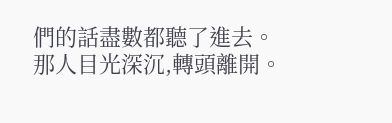們的話盡數都聽了進去。
那人目光深沉,轉頭離開。